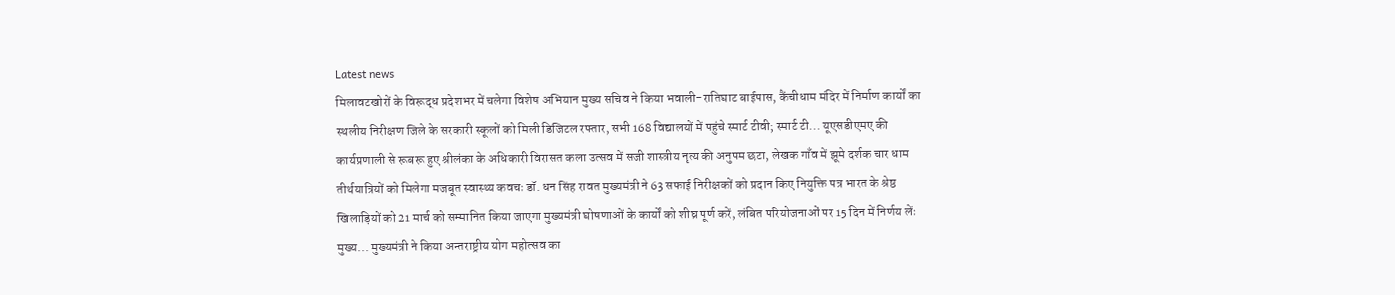Latest news
मिलावटखोरों के विरूद्ध प्रदेशभर में चलेगा विशेष अभियान मुख्य सचिव ने किया भवाली-रातिघाट बाईपास, कैंचीधाम मंदिर में निर्माण कार्यों का स्थलीय निरीक्षण जिले के सरकारी स्कूलों को मिली डिजिटल रफ्तार, सभी 168 विद्यालयों में पहुंचे स्मार्ट टीवी; स्मार्ट टी... यूएसडीएमए की कार्यप्रणाली से रूबरू हुए श्रीलंका के अधिकारी विरासत कला उत्सव में सजी शास्त्रीय नृत्य की अनुपम छटा, लेखक गाँव में झूमे दर्शक चार धाम तीर्थयात्रियों को मिलेगा मजबूत स्वास्थ्य कवचः डॉ. धन सिंह रावत मुख्यमंत्री ने 63 सफाई निरीक्षकों को प्रदान किए नियुक्ति पत्र भारत के श्रेष्ठ खिलाड़ियों को 21 मार्च को सम्मानित किया जाएगा मुख्यमंत्री घोषणाओं के कार्यों को शीघ्र पूर्ण करें, लंबित परियोजनाओं पर 15 दिन में निर्णय लेंः मुख्य... मुख्यमंत्री ने किया अन्तराष्ट्रीय योग महोत्सव का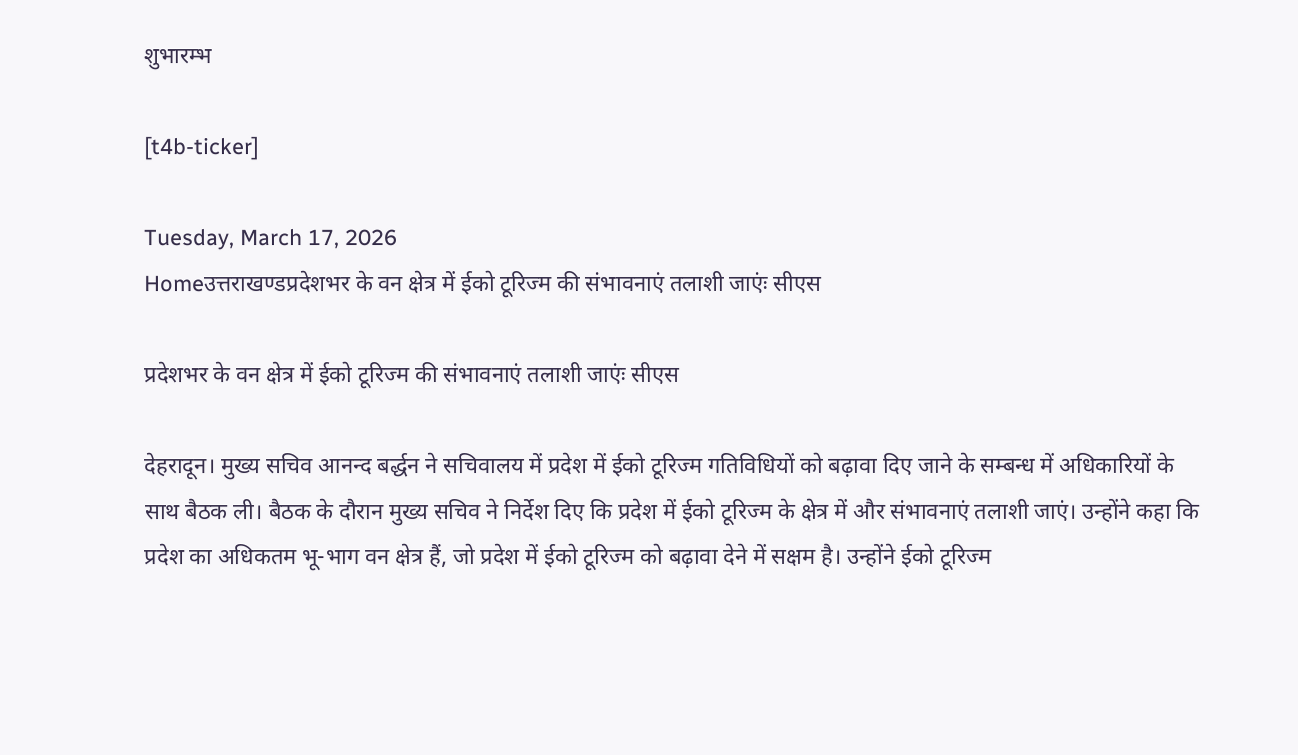शुभारम्भ

[t4b-ticker]

Tuesday, March 17, 2026
Homeउत्तराखण्डप्रदेशभर के वन क्षेत्र में ईको टूरिज्म की संभावनाएं तलाशी जाएंः सीएस

प्रदेशभर के वन क्षेत्र में ईको टूरिज्म की संभावनाएं तलाशी जाएंः सीएस

देहरादून। मुख्य सचिव आनन्द बर्द्धन ने सचिवालय में प्रदेश में ईको टूरिज्म गतिविधियों को बढ़ावा दिए जाने के सम्बन्ध में अधिकारियों के साथ बैठक ली। बैठक के दौरान मुख्य सचिव ने निर्देश दिए कि प्रदेश में ईको टूरिज्म के क्षेत्र में और संभावनाएं तलाशी जाएं। उन्होंने कहा कि प्रदेश का अधिकतम भू-भाग वन क्षेत्र हैं, जो प्रदेश में ईको टूरिज्म को बढ़ावा देने में सक्षम है। उन्होंने ईको टूरिज्म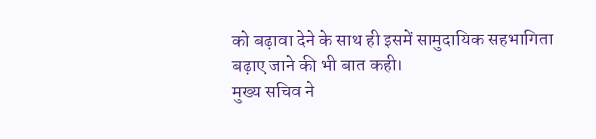को बढ़ावा देने के साथ ही इसमें सामुदायिक सहभागिता बढ़ाए जाने की भी बात कही।
मुख्य सचिव ने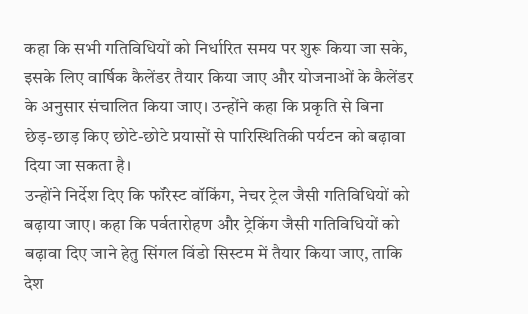कहा कि सभी गतिविधियों को निर्धारित समय पर शुरू किया जा सके, इसके लिए वार्षिक कैलेंडर तैयार किया जाए और योजनाओं के कैलेंडर के अनुसार संचालित किया जाए। उन्होंने कहा कि प्रकृति से बिना छेड़-छाड़ किए छोटे-छोटे प्रयासों से पारिस्थितिकी पर्यटन को बढ़ावा दिया जा सकता है।
उन्होंने निर्देश दिए कि फॉरेस्ट वॉकिंग, नेचर ट्रेल जैसी गतिविधियों को बढ़ाया जाए। कहा कि पर्वतारोहण और ट्रेकिंग जैसी गतिविधियों को बढ़ावा दिए जाने हेतु सिंगल विंडो सिस्टम में तैयार किया जाए, ताकि देश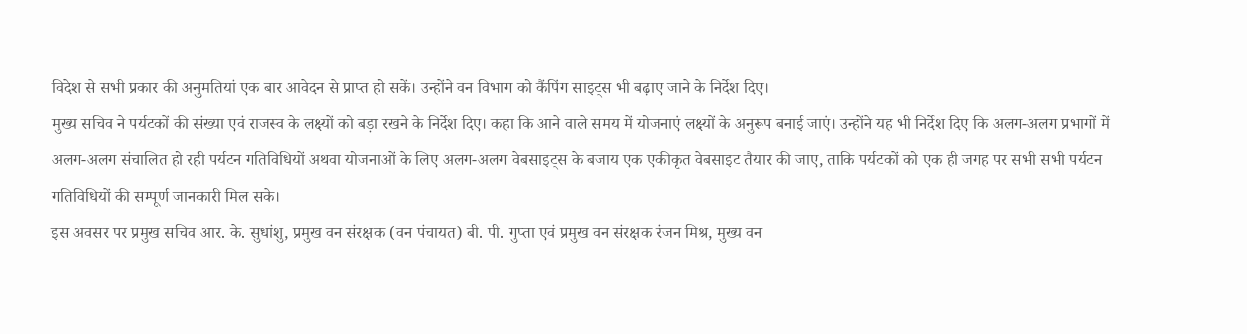विदेश से सभी प्रकार की अनुमतियां एक बार आवेदन से प्राप्त हो सकें। उन्होंने वन विभाग को कैंपिंग साइट्स भी बढ़ाए जाने के निर्देश दिए।
मुख्य सचिव ने पर्यटकों की संख्या एवं राजस्व के लक्ष्यों को बड़ा रखने के निर्देश दिए। कहा कि आने वाले समय में योजनाएं लक्ष्यों के अनुरूप बनाई जाएं। उन्होंने यह भी निर्देश दिए कि अलग-अलग प्रभागों में अलग-अलग संचालित हो रही पर्यटन गतिविधियों अथवा योजनाओं के लिए अलग-अलग वेबसाइट्स के बजाय एक एकीकृत वेबसाइट तैयार की जाए, ताकि पर्यटकों को एक ही जगह पर सभी सभी पर्यटन गतिविधियों की सम्पूर्ण जानकारी मिल सके।
इस अवसर पर प्रमुख सचिव आर. के. सुधांशु, प्रमुख वन संरक्षक (वन पंचायत) बी. पी. गुप्ता एवं प्रमुख वन संरक्षक रंजन मिश्र, मुख्य वन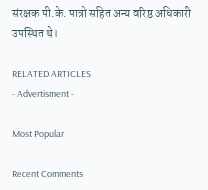संरक्षक पी.के. पात्रो सहित अन्य वरिष्ठ अधिकारी उपस्थित थे।

RELATED ARTICLES
- Advertisment -

Most Popular

Recent Comments